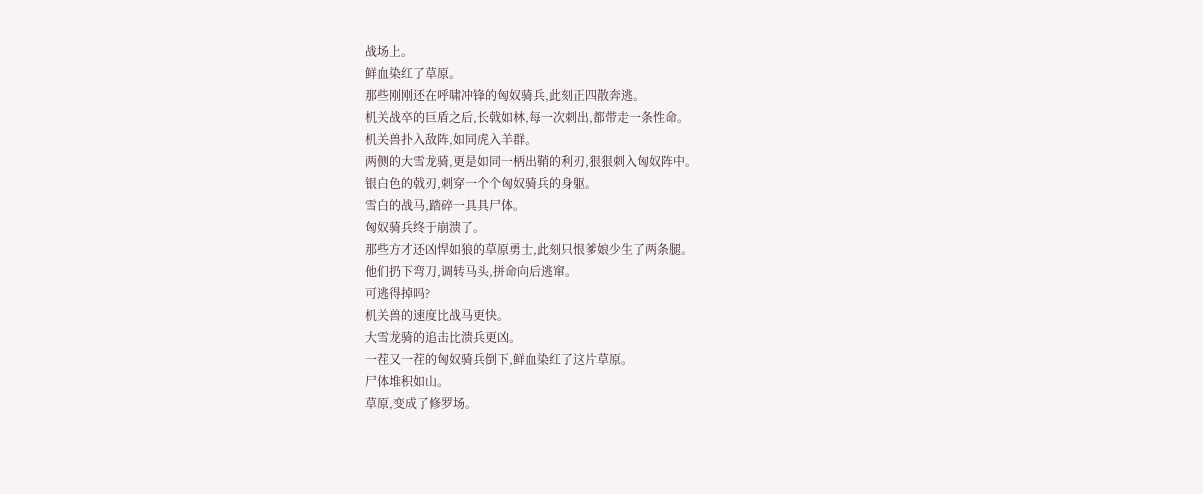战场上。
鲜血染红了草原。
那些刚刚还在呼啸冲锋的匈奴骑兵,此刻正四散奔逃。
机关战卒的巨盾之后,长戟如林,每一次刺出,都带走一条性命。
机关兽扑入敌阵,如同虎入羊群。
两侧的大雪龙骑,更是如同一柄出鞘的利刃,狠狠刺入匈奴阵中。
银白色的戟刃,刺穿一个个匈奴骑兵的身躯。
雪白的战马,踏碎一具具尸体。
匈奴骑兵终于崩溃了。
那些方才还凶悍如狼的草原勇士,此刻只恨爹娘少生了两条腿。
他们扔下弯刀,调转马头,拼命向后逃窜。
可逃得掉吗?
机关兽的速度比战马更快。
大雪龙骑的追击比溃兵更凶。
一茬又一茬的匈奴骑兵倒下,鲜血染红了这片草原。
尸体堆积如山。
草原,变成了修罗场。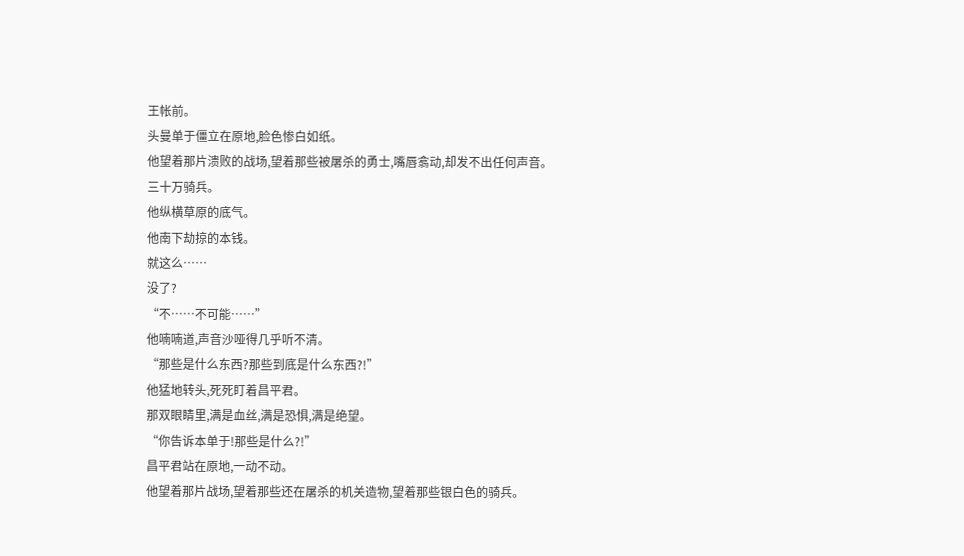王帐前。
头曼单于僵立在原地,脸色惨白如纸。
他望着那片溃败的战场,望着那些被屠杀的勇士,嘴唇翕动,却发不出任何声音。
三十万骑兵。
他纵横草原的底气。
他南下劫掠的本钱。
就这么……
没了?
“不……不可能……”
他喃喃道,声音沙哑得几乎听不清。
“那些是什么东西?那些到底是什么东西?!”
他猛地转头,死死盯着昌平君。
那双眼睛里,满是血丝,满是恐惧,满是绝望。
“你告诉本单于!那些是什么?!”
昌平君站在原地,一动不动。
他望着那片战场,望着那些还在屠杀的机关造物,望着那些银白色的骑兵。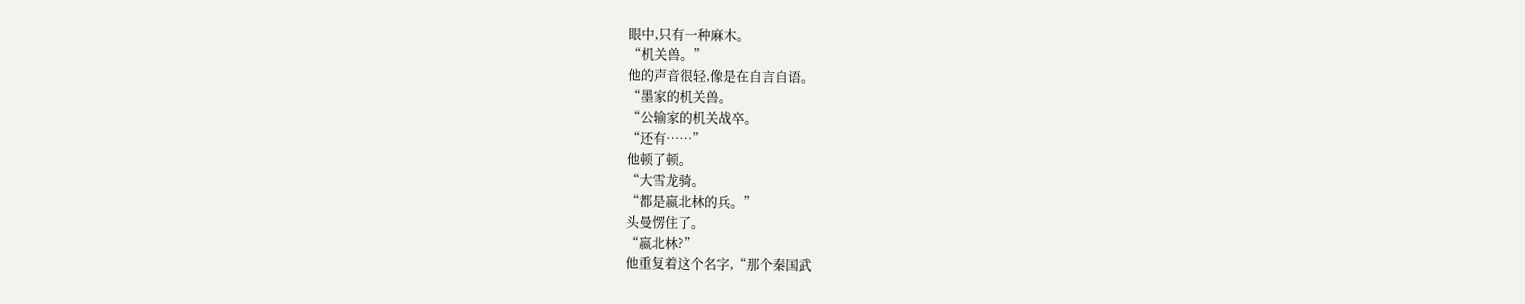眼中,只有一种麻木。
“机关兽。”
他的声音很轻,像是在自言自语。
“墨家的机关兽。
“公输家的机关战卒。
“还有……”
他顿了顿。
“大雪龙骑。
“都是嬴北林的兵。”
头曼愣住了。
“嬴北林?”
他重复着这个名字,“那个秦国武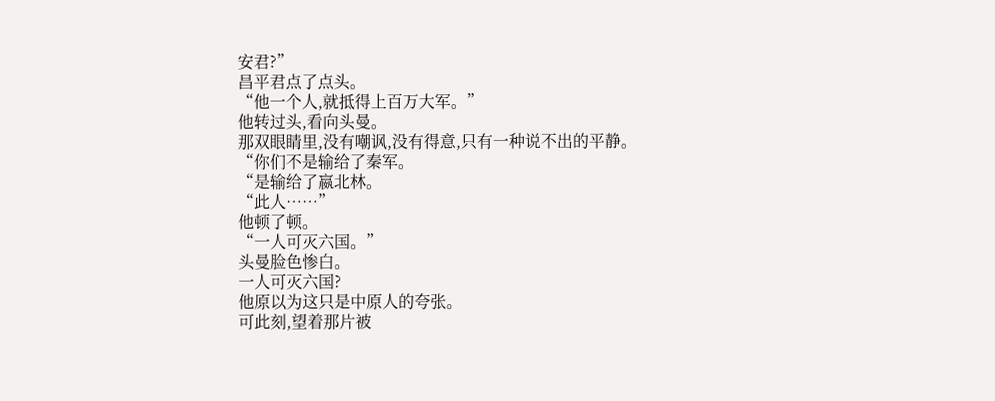安君?”
昌平君点了点头。
“他一个人,就抵得上百万大军。”
他转过头,看向头曼。
那双眼睛里,没有嘲讽,没有得意,只有一种说不出的平静。
“你们不是输给了秦军。
“是输给了嬴北林。
“此人……”
他顿了顿。
“一人可灭六国。”
头曼脸色惨白。
一人可灭六国?
他原以为这只是中原人的夸张。
可此刻,望着那片被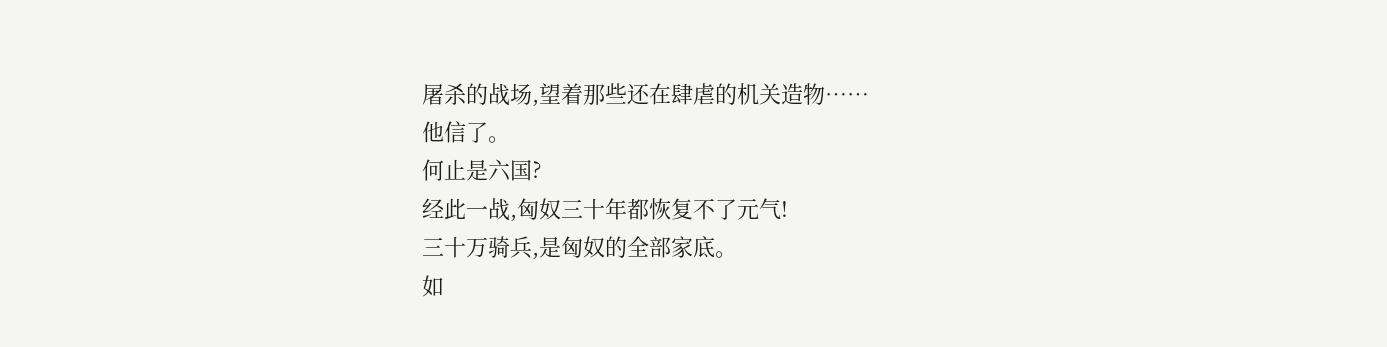屠杀的战场,望着那些还在肆虐的机关造物……
他信了。
何止是六国?
经此一战,匈奴三十年都恢复不了元气!
三十万骑兵,是匈奴的全部家底。
如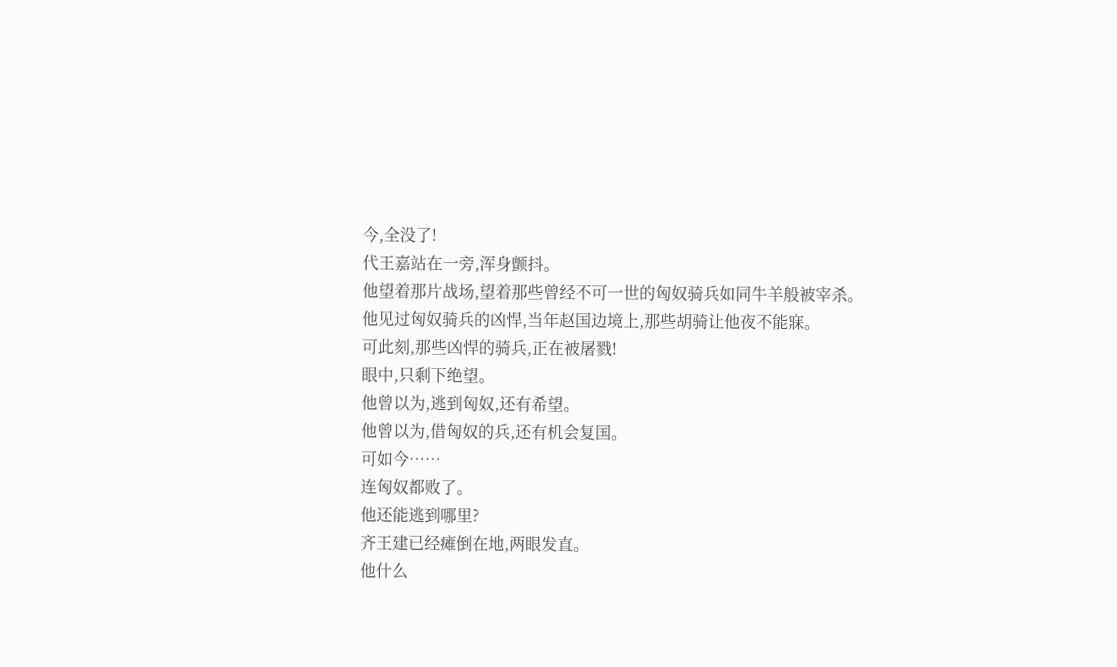今,全没了!
代王嘉站在一旁,浑身颤抖。
他望着那片战场,望着那些曾经不可一世的匈奴骑兵如同牛羊般被宰杀。
他见过匈奴骑兵的凶悍,当年赵国边境上,那些胡骑让他夜不能寐。
可此刻,那些凶悍的骑兵,正在被屠戮!
眼中,只剩下绝望。
他曾以为,逃到匈奴,还有希望。
他曾以为,借匈奴的兵,还有机会复国。
可如今……
连匈奴都败了。
他还能逃到哪里?
齐王建已经瘫倒在地,两眼发直。
他什么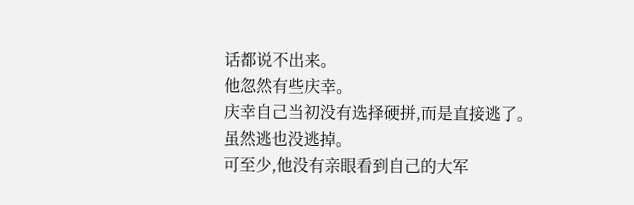话都说不出来。
他忽然有些庆幸。
庆幸自己当初没有选择硬拼,而是直接逃了。
虽然逃也没逃掉。
可至少,他没有亲眼看到自己的大军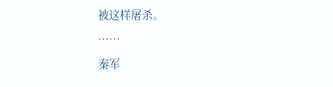被这样屠杀。
……
秦军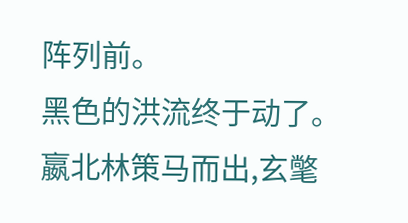阵列前。
黑色的洪流终于动了。
嬴北林策马而出,玄氅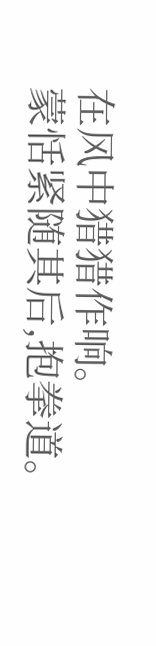在风中猎猎作响。
蒙恬紧随其后,抱拳道。